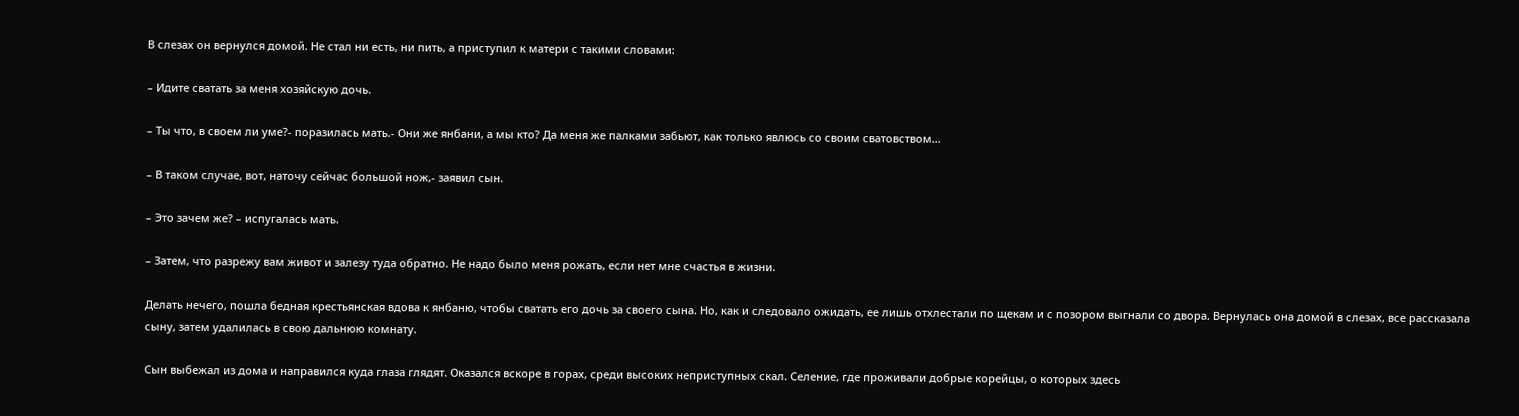В слезах он вернулся домой. Не стал ни есть, ни пить, а приступил к матери с такими словами:

– Идите сватать за меня хозяйскую дочь.

– Ты что, в своем ли уме?- поразилась мать.- Они же янбани, а мы кто? Да меня же палками забьют, как только явлюсь со своим сватовством…

– В таком случае, вот, наточу сейчас большой нож,- заявил сын.

– Это зачем же? – испугалась мать.

– Затем, что разрежу вам живот и залезу туда обратно. Не надо было меня рожать, если нет мне счастья в жизни.

Делать нечего, пошла бедная крестьянская вдова к янбаню, чтобы сватать его дочь за своего сына. Но, как и следовало ожидать, ее лишь отхлестали по щекам и с позором выгнали со двора. Вернулась она домой в слезах, все рассказала сыну, затем удалилась в свою дальнюю комнату.

Сын выбежал из дома и направился куда глаза глядят. Оказался вскоре в горах, среди высоких неприступных скал. Селение, где проживали добрые корейцы, о которых здесь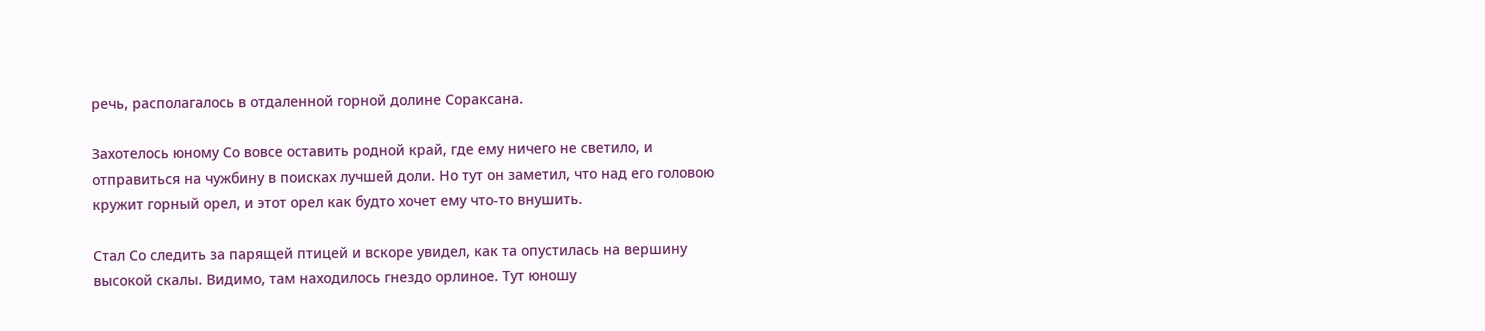речь, располагалось в отдаленной горной долине Сораксана.

Захотелось юному Со вовсе оставить родной край, где ему ничего не светило, и отправиться на чужбину в поисках лучшей доли. Но тут он заметил, что над его головою кружит горный орел, и этот орел как будто хочет ему что-то внушить.

Стал Со следить за парящей птицей и вскоре увидел, как та опустилась на вершину высокой скалы. Видимо, там находилось гнездо орлиное. Тут юношу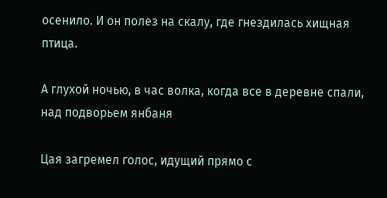осенило. И он полез на скалу, где гнездилась хищная птица.

А глухой ночью, в час волка, когда все в деревне спали, над подворьем янбаня

Цая загремел голос, идущий прямо с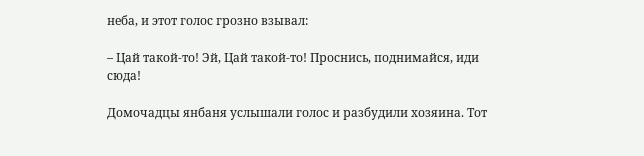неба, и этот голос грозно взывал:

– Цай такой-то! Эй, Цай такой-то! Проснись, поднимайся, иди сюда!

Домочадцы янбаня услышали голос и разбудили хозяина. Тот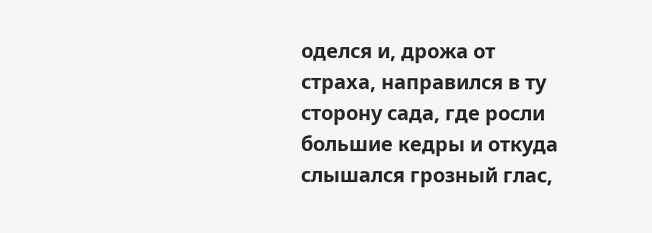оделся и, дрожа от страха, направился в ту сторону сада, где росли большие кедры и откуда слышался грозный глас,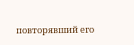повторявший его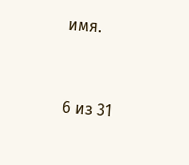имя.



6 из 31